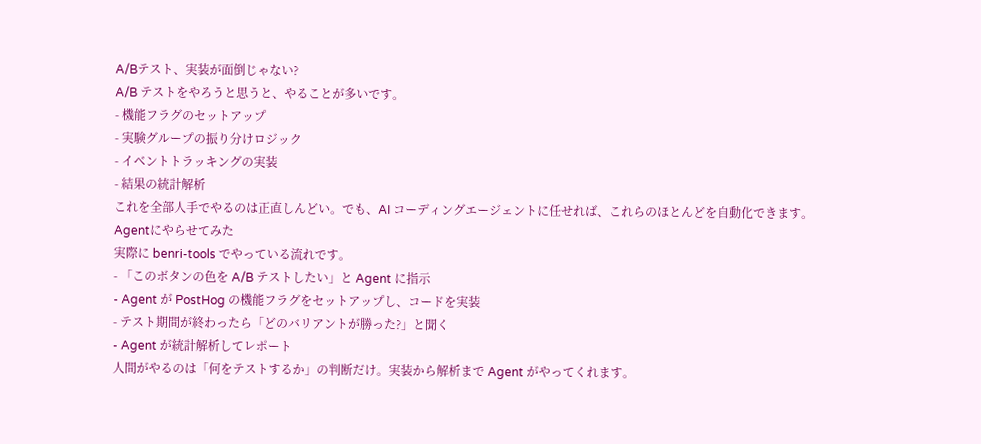A/Bテスト、実装が面倒じゃない?
A/B テストをやろうと思うと、やることが多いです。
- 機能フラグのセットアップ
- 実験グループの振り分けロジック
- イベントトラッキングの実装
- 結果の統計解析
これを全部人手でやるのは正直しんどい。でも、AI コーディングエージェントに任せれば、これらのほとんどを自動化できます。
Agentにやらせてみた
実際に benri-tools でやっている流れです。
- 「このボタンの色を A/B テストしたい」と Agent に指示
- Agent が PostHog の機能フラグをセットアップし、コードを実装
- テスト期間が終わったら「どのバリアントが勝った?」と聞く
- Agent が統計解析してレポート
人間がやるのは「何をテストするか」の判断だけ。実装から解析まで Agent がやってくれます。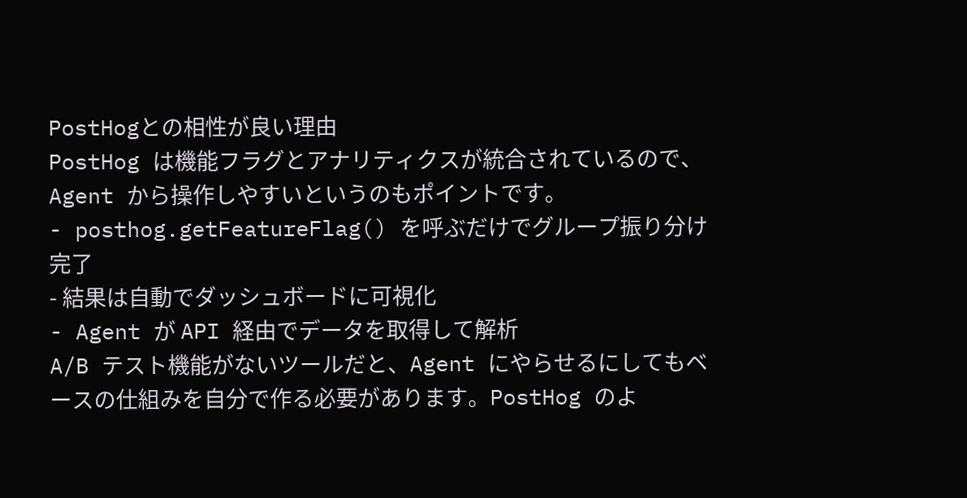PostHogとの相性が良い理由
PostHog は機能フラグとアナリティクスが統合されているので、Agent から操作しやすいというのもポイントです。
- posthog.getFeatureFlag() を呼ぶだけでグループ振り分け完了
- 結果は自動でダッシュボードに可視化
- Agent が API 経由でデータを取得して解析
A/B テスト機能がないツールだと、Agent にやらせるにしてもベースの仕組みを自分で作る必要があります。PostHog のよ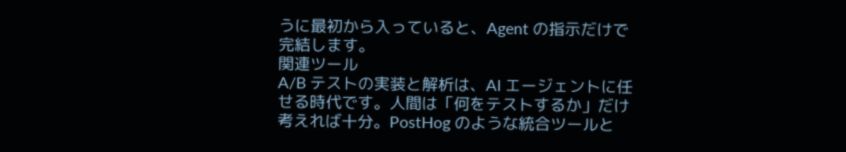うに最初から入っていると、Agent の指示だけで完結します。
関連ツール
A/B テストの実装と解析は、AI エージェントに任せる時代です。人間は「何をテストするか」だけ考えれば十分。PostHog のような統合ツールと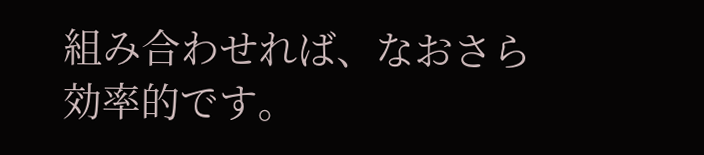組み合わせれば、なおさら効率的です。